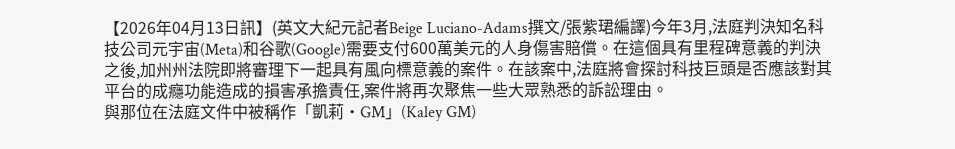【2026年04月13日訊】(英文大紀元記者Beige Luciano-Adams撰文/張紫珺編譯)今年3月,法庭判決知名科技公司元宇宙(Meta)和谷歌(Google)需要支付600萬美元的人身傷害賠償。在這個具有里程碑意義的判決之後,加州州法院即將審理下一起具有風向標意義的案件。在該案中,法庭將會探討科技巨頭是否應該對其平台的成癮功能造成的損害承擔責任,案件將再次聚焦一些大眾熟悉的訴訟理由。
與那位在法庭文件中被稱作「凱莉·GM」(Kaley GM)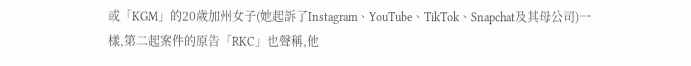或「KGM」的20歲加州女子(她起訴了Instagram、YouTube、TikTok、Snapchat及其母公司)一樣,第二起案件的原告「RKC」也聲稱,他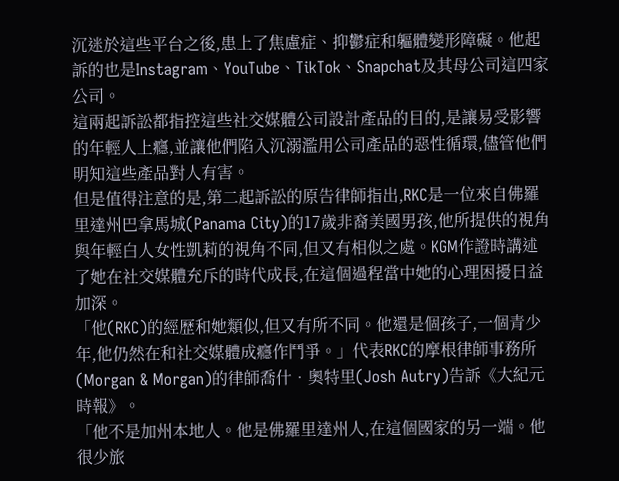沉迷於這些平台之後,患上了焦慮症、抑鬱症和軀體變形障礙。他起訴的也是Instagram、YouTube、TikTok、Snapchat及其母公司這四家公司。
這兩起訴訟都指控這些社交媒體公司設計產品的目的,是讓易受影響的年輕人上癮,並讓他們陷入沉溺濫用公司產品的惡性循環,儘管他們明知這些產品對人有害。
但是值得注意的是,第二起訴訟的原告律師指出,RKC是一位來自佛羅里達州巴拿馬城(Panama City)的17歲非裔美國男孩,他所提供的視角與年輕白人女性凱莉的視角不同,但又有相似之處。KGM作證時講述了她在社交媒體充斥的時代成長,在這個過程當中她的心理困擾日益加深。
「他(RKC)的經歷和她類似,但又有所不同。他還是個孩子,一個青少年,他仍然在和社交媒體成癮作鬥爭。」代表RKC的摩根律師事務所(Morgan & Morgan)的律師喬什‧奧特里(Josh Autry)告訴《大紀元時報》。
「他不是加州本地人。他是佛羅里達州人,在這個國家的另一端。他很少旅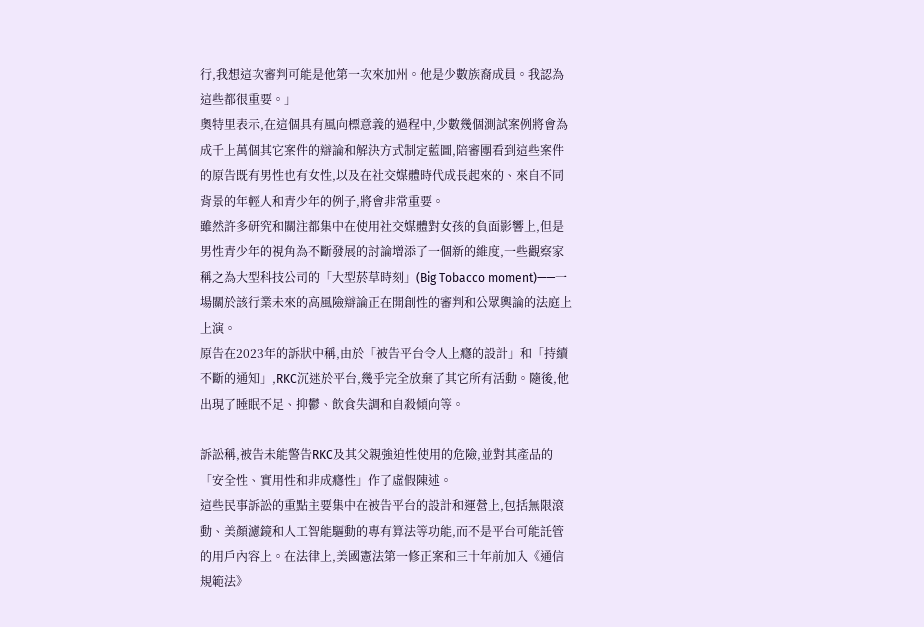行,我想這次審判可能是他第一次來加州。他是少數族裔成員。我認為這些都很重要。」
奧特里表示,在這個具有風向標意義的過程中,少數幾個測試案例將會為成千上萬個其它案件的辯論和解決方式制定藍圖,陪審團看到這些案件的原告既有男性也有女性,以及在社交媒體時代成長起來的、來自不同背景的年輕人和青少年的例子,將會非常重要。
雖然許多研究和關注都集中在使用社交媒體對女孩的負面影響上,但是男性青少年的視角為不斷發展的討論增添了一個新的維度,一些觀察家稱之為大型科技公司的「大型菸草時刻」(Big Tobacco moment)——一場關於該行業未來的高風險辯論正在開創性的審判和公眾輿論的法庭上上演。
原告在2023年的訴狀中稱,由於「被告平台令人上癮的設計」和「持續不斷的通知」,RKC沉迷於平台,幾乎完全放棄了其它所有活動。隨後,他出現了睡眠不足、抑鬱、飲食失調和自殺傾向等。

訴訟稱,被告未能警告RKC及其父親強迫性使用的危險,並對其產品的「安全性、實用性和非成癮性」作了虛假陳述。
這些民事訴訟的重點主要集中在被告平台的設計和運營上,包括無限滾動、美顏濾鏡和人工智能驅動的專有算法等功能,而不是平台可能託管的用戶內容上。在法律上,美國憲法第一修正案和三十年前加入《通信規範法》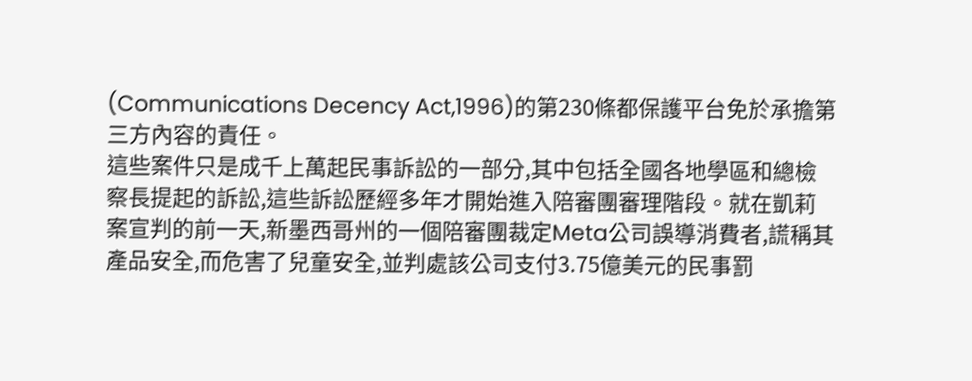(Communications Decency Act,1996)的第230條都保護平台免於承擔第三方內容的責任。
這些案件只是成千上萬起民事訴訟的一部分,其中包括全國各地學區和總檢察長提起的訴訟,這些訴訟歷經多年才開始進入陪審團審理階段。就在凱莉案宣判的前一天,新墨西哥州的一個陪審團裁定Meta公司誤導消費者,謊稱其產品安全,而危害了兒童安全,並判處該公司支付3.75億美元的民事罰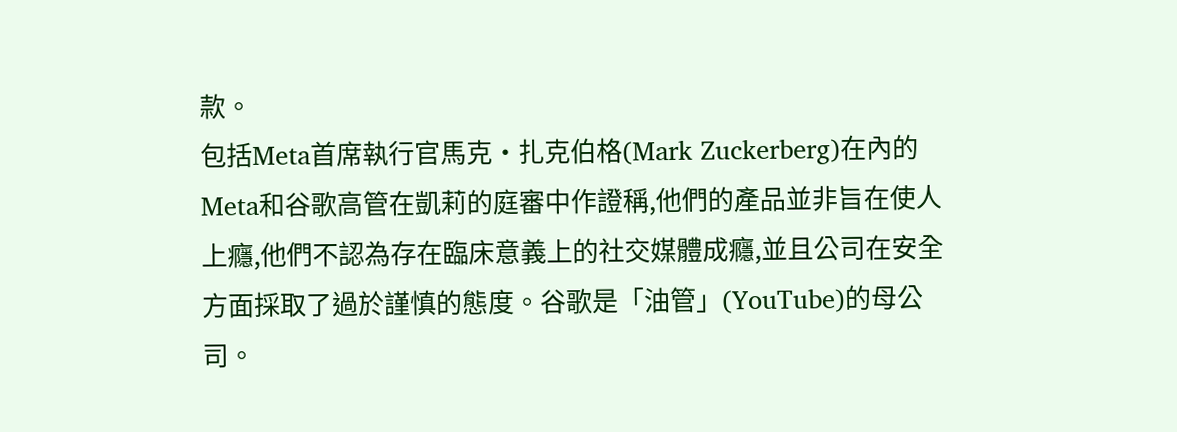款。
包括Meta首席執行官馬克‧扎克伯格(Mark Zuckerberg)在內的Meta和谷歌高管在凱莉的庭審中作證稱,他們的產品並非旨在使人上癮,他們不認為存在臨床意義上的社交媒體成癮,並且公司在安全方面採取了過於謹慎的態度。谷歌是「油管」(YouTube)的母公司。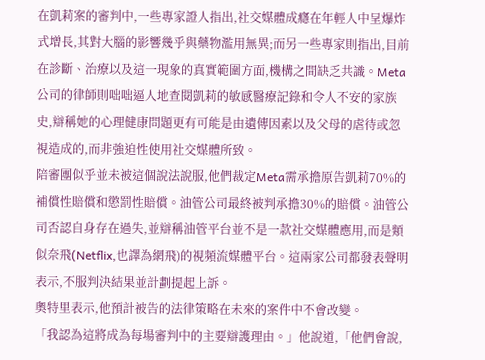在凱莉案的審判中,一些專家證人指出,社交媒體成癮在年輕人中呈爆炸式增長,其對大腦的影響幾乎與藥物濫用無異;而另一些專家則指出,目前在診斷、治療以及這一現象的真實範圍方面,機構之間缺乏共識。Meta公司的律師則咄咄逼人地查閱凱莉的敏感醫療記錄和令人不安的家族史,辯稱她的心理健康問題更有可能是由遺傳因素以及父母的虐待或忽視造成的,而非強迫性使用社交媒體所致。
陪審團似乎並未被這個說法說服,他們裁定Meta需承擔原告凱莉70%的補償性賠償和懲罰性賠償。油管公司最終被判承擔30%的賠償。油管公司否認自身存在過失,並辯稱油管平台並不是一款社交媒體應用,而是類似奈飛(Netflix,也譯為網飛)的視頻流媒體平台。這兩家公司都發表聲明表示,不服判決結果並計劃提起上訴。
奧特里表示,他預計被告的法律策略在未來的案件中不會改變。
「我認為這將成為每場審判中的主要辯護理由。」他說道,「他們會說,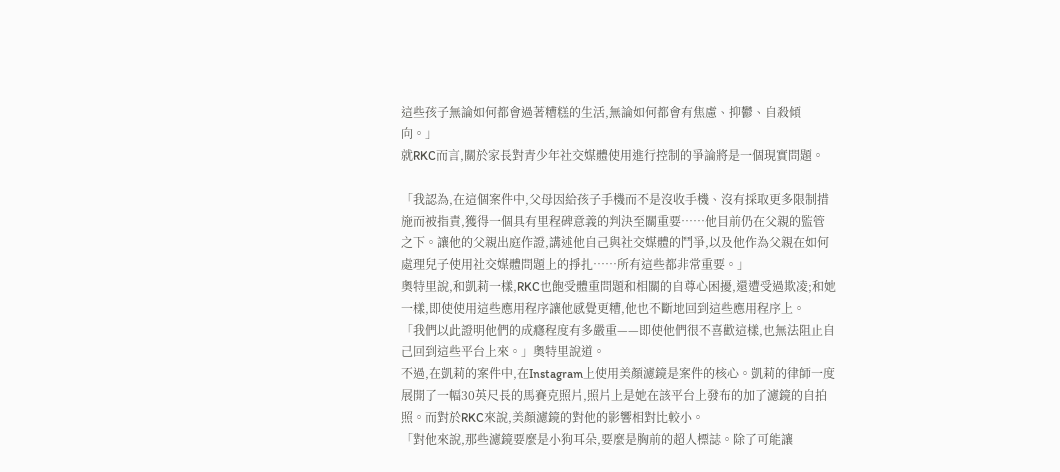這些孩子無論如何都會過著糟糕的生活,無論如何都會有焦慮、抑鬱、自殺傾向。」
就RKC而言,關於家長對青少年社交媒體使用進行控制的爭論將是一個現實問題。

「我認為,在這個案件中,父母因給孩子手機而不是沒收手機、沒有採取更多限制措施而被指責,獲得一個具有里程碑意義的判決至關重要……他目前仍在父親的監管之下。讓他的父親出庭作證,講述他自己與社交媒體的鬥爭,以及他作為父親在如何處理兒子使用社交媒體問題上的掙扎……所有這些都非常重要。」
奧特里說,和凱莉一樣,RKC也飽受體重問題和相關的自尊心困擾,還遭受過欺凌;和她一樣,即使使用這些應用程序讓他感覺更糟,他也不斷地回到這些應用程序上。
「我們以此證明他們的成癮程度有多嚴重——即使他們很不喜歡這樣,也無法阻止自己回到這些平台上來。」奧特里說道。
不過,在凱莉的案件中,在Instagram上使用美顏濾鏡是案件的核心。凱莉的律師一度展開了一幅30英尺長的馬賽克照片,照片上是她在該平台上發布的加了濾鏡的自拍照。而對於RKC來說,美顏濾鏡的對他的影響相對比較小。
「對他來說,那些濾鏡要麼是小狗耳朵,要麼是胸前的超人標誌。除了可能讓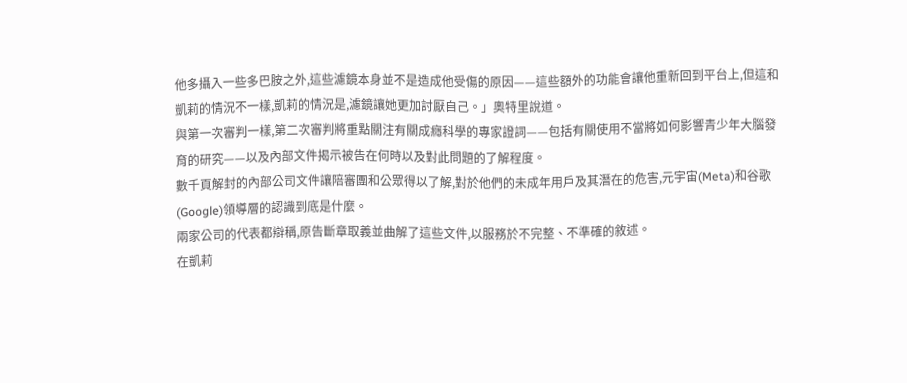他多攝入一些多巴胺之外,這些濾鏡本身並不是造成他受傷的原因——這些額外的功能會讓他重新回到平台上,但這和凱莉的情況不一樣,凱莉的情況是,濾鏡讓她更加討厭自己。」奧特里說道。
與第一次審判一樣,第二次審判將重點關注有關成癮科學的專家證詞——包括有關使用不當將如何影響青少年大腦發育的研究——以及內部文件揭示被告在何時以及對此問題的了解程度。
數千頁解封的內部公司文件讓陪審團和公眾得以了解,對於他們的未成年用戶及其潛在的危害,元宇宙(Meta)和谷歌(Google)領導層的認識到底是什麼。
兩家公司的代表都辯稱,原告斷章取義並曲解了這些文件,以服務於不完整、不準確的敘述。
在凱莉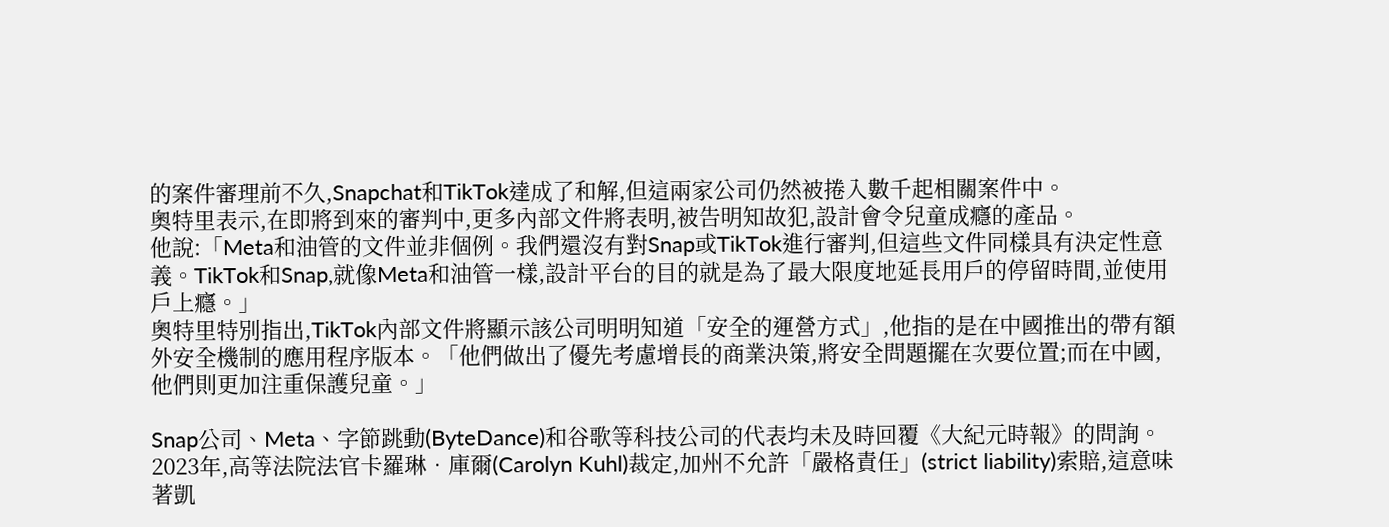的案件審理前不久,Snapchat和TikTok達成了和解,但這兩家公司仍然被捲入數千起相關案件中。
奧特里表示,在即將到來的審判中,更多內部文件將表明,被告明知故犯,設計會令兒童成癮的產品。
他說:「Meta和油管的文件並非個例。我們還沒有對Snap或TikTok進行審判,但這些文件同樣具有決定性意義。TikTok和Snap,就像Meta和油管一樣,設計平台的目的就是為了最大限度地延長用戶的停留時間,並使用戶上癮。」
奧特里特別指出,TikTok內部文件將顯示該公司明明知道「安全的運營方式」,他指的是在中國推出的帶有額外安全機制的應用程序版本。「他們做出了優先考慮增長的商業決策,將安全問題擺在次要位置;而在中國,他們則更加注重保護兒童。」

Snap公司、Meta、字節跳動(ByteDance)和谷歌等科技公司的代表均未及時回覆《大紀元時報》的問詢。
2023年,高等法院法官卡羅琳‧庫爾(Carolyn Kuhl)裁定,加州不允許「嚴格責任」(strict liability)索賠,這意味著凱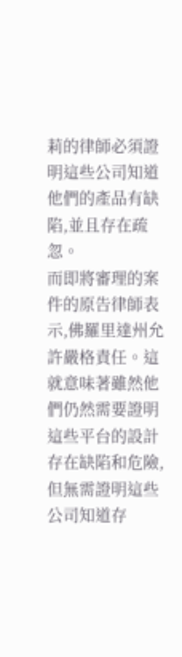莉的律師必須證明這些公司知道他們的產品有缺陷,並且存在疏忽。
而即將審理的案件的原告律師表示,佛羅里達州允許嚴格責任。這就意味著雖然他們仍然需要證明這些平台的設計存在缺陷和危險,但無需證明這些公司知道存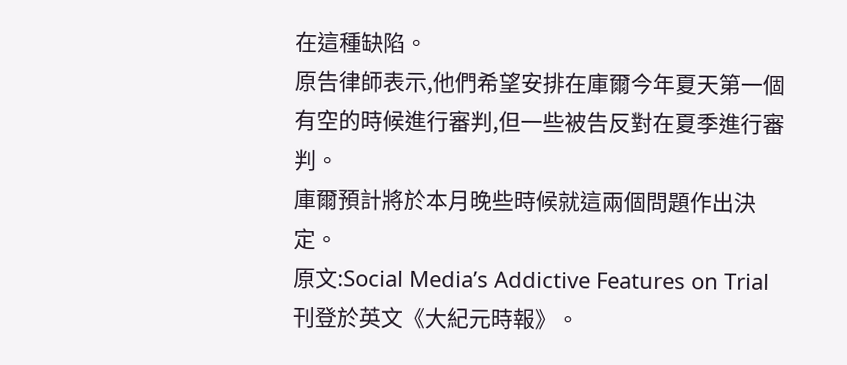在這種缺陷。
原告律師表示,他們希望安排在庫爾今年夏天第一個有空的時候進行審判,但一些被告反對在夏季進行審判。
庫爾預計將於本月晚些時候就這兩個問題作出決定。
原文:Social Media’s Addictive Features on Trial刊登於英文《大紀元時報》。